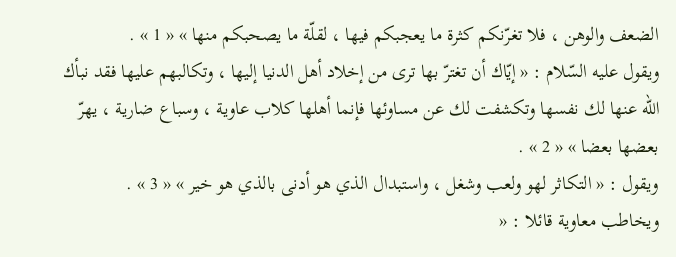الضعف والوهن ، فلا تغرّنكم كثرة ما يعجبكم فيها ، لقلّة ما يصحبكم منها » « 1 » .
ويقول عليه السّلام : « إيّاك أن تغترّ بها ترى من إخلاد أهل الدنيا إليها ، وتكالبهم عليها فقد نبأك اللّه عنها لك نفسها وتكشفت لك عن مساوئها فإنما أهلها كلاب عاوية ، وسباع ضارية ، يهرّ بعضها بعضا » « 2 » .
ويقول : « التكاثر لهو ولعب وشغل ، واستبدال الذي هو أدنى بالذي هو خير » « 3 » .
ويخاطب معاوية قائلا : «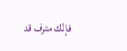فإنّك مترف قد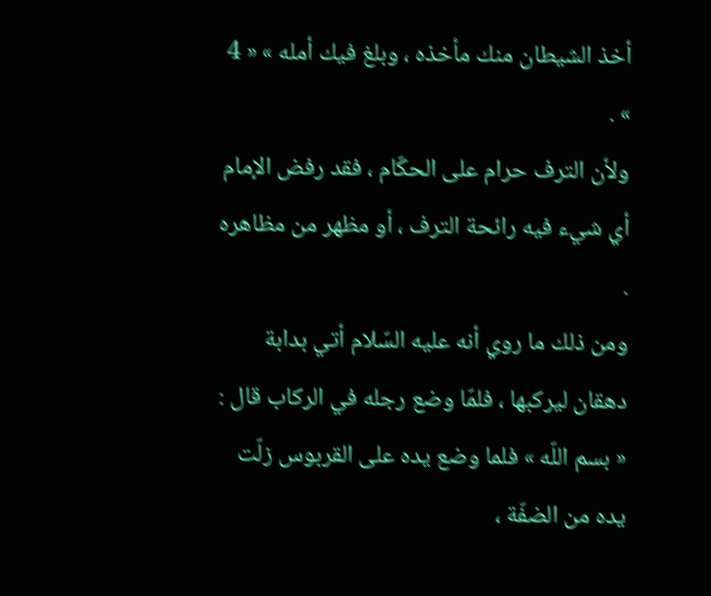أخذ الشيطان منك مأخذه ، وبلغ فيك أمله » « 4 » .
ولأن الترف حرام على الحكّام ، فقد رفض الإمام أي شيء فيه رائحة الترف ، أو مظهر من مظاهره .
ومن ذلك ما روي أنه عليه السّلام أتي بدابة دهقان ليركبها ، فلمّا وضع رجله في الركاب قال : « بسم اللّه » فلما وضع يده على القربوس زلّت يده من الضفّة ،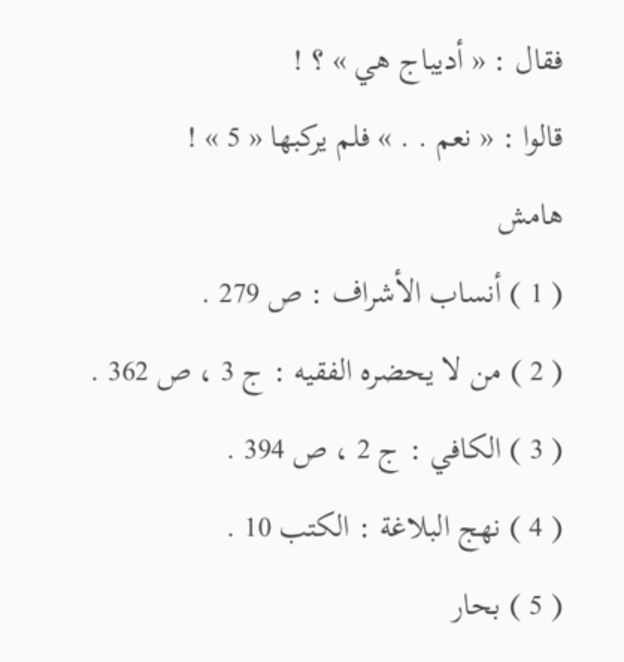فقال : « أديباج هي » ؟ !
قالوا : « نعم . . » فلم يركبها « 5 » !
هامش
( 1 ) أنساب الأشراف : ص 279 .
( 2 ) من لا يحضره الفقيه : ج 3 ، ص 362 .
( 3 ) الكافي : ج 2 ، ص 394 .
( 4 ) نهج البلاغة : الكتب 10 .
( 5 ) بحار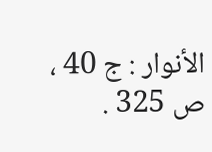الأنوار : ج 40 ، ص 325 .